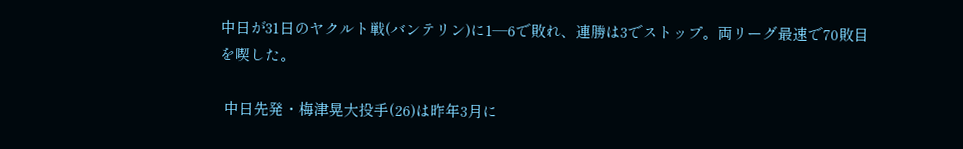中日が31日のヤクルト戦(バンテリン)に1―6で敗れ、連勝は3でストップ。両リーグ最速で70敗目を喫した。

 中日先発・梅津晃大投手(26)は昨年3月に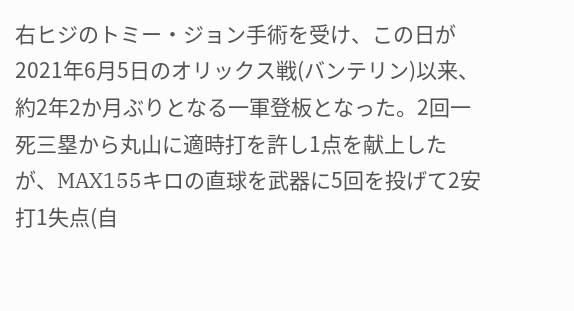右ヒジのトミー・ジョン手術を受け、この日が2021年6月5日のオリックス戦(バンテリン)以来、約2年2か月ぶりとなる一軍登板となった。2回一死三塁から丸山に適時打を許し1点を献上したが、MAX155キロの直球を武器に5回を投げて2安打1失点(自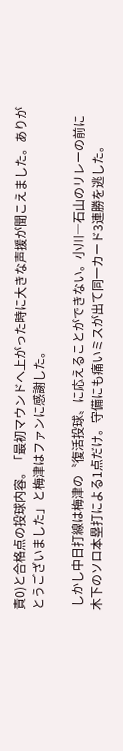責0)と合格点の投球内容。「最初マウンドへ上がった時に大きな声援が聞こえました。ありがとうございました」と梅津はファンに感謝した。

 しかし中日打線は梅津の〝復活投球〟に応えることができない。小川―石山のリレーの前に木下のソロ本塁打による1点だけ。守備にも痛いミスが出て同一カード3連勝を逃した。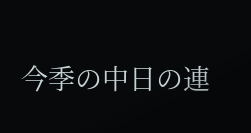今季の中日の連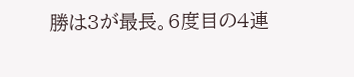勝は3が最長。6度目の4連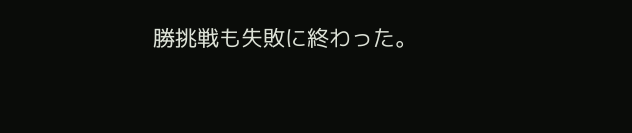勝挑戦も失敗に終わった。